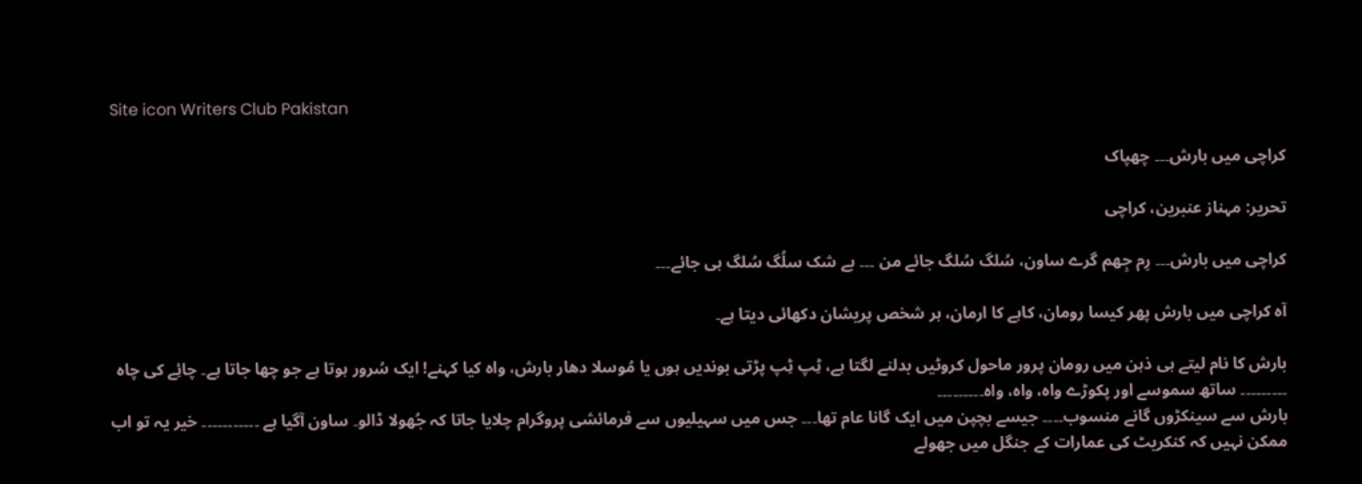Site icon Writers Club Pakistan

کراچی میں بارش۔۔۔ چھپاک

تحریر: مہناز عنبرین، کراچی

کراچی میں بارش۔۔۔ رِم جِھم گرے ساون، سُلگ سُلگ جائے من ۔۔۔ بے شک سلُگ سُلگ ہی جائے۔۔۔

آہ کراچی میں بارش پھر کیسا رومان، کاہے کا ارمان، ہر شخص پریشان دکھائی دیتا ہے۔

بارش کا نام لیتے ہی ذہن میں رومان پرور ماحول کروٹیں بدلنے لگتا ہے، ٹِپ ٹِپ پڑتی بوندیں ہوں یا مُوسلا دھار بارش، واہ کیا کہنے! ایک سُرور ہوتا ہے جو چھا جاتا ہے۔ چائِے کی چاہ ۔۔۔۔۔۔۔۔۔ ساتھ سموسے اور پکوڑے واہ، واہ، واہ۔۔۔۔۔۔۔۔۔
بارش سے سینکڑوں گانے منسوب۔۔۔۔ جیسے بچپن میں ایک گانا عام تھا۔۔۔ جس میں سہیلیوں سے فرمائشی پروگرام چلایا جاتا کہ جُھولا ڈالو۔ ساون آگیا ہے ۔۔۔۔۔۔۔۔۔۔۔ خیر یہ تو اب ممکن نہیں کہ کنکریٹ کی عمارات کے جنگل میں جھولے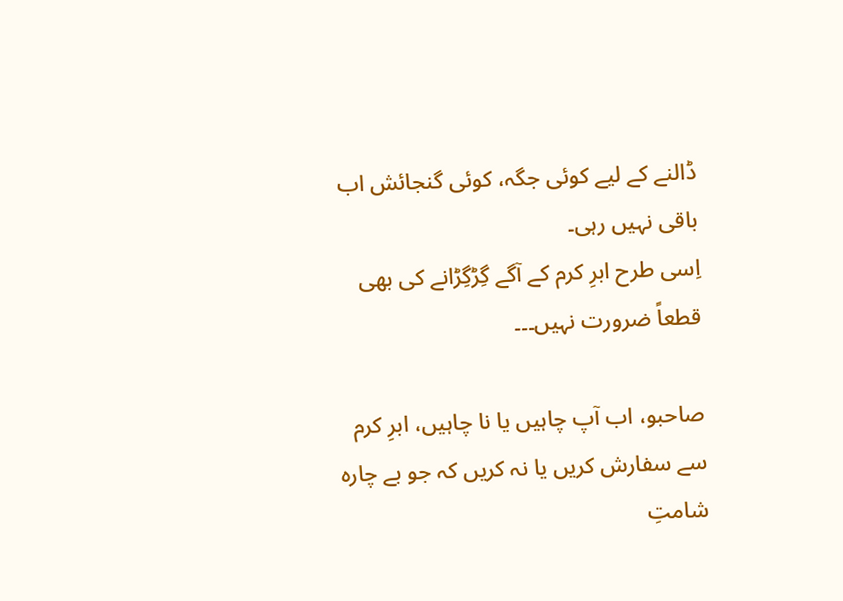ڈالنے کے لیے کوئی جگہ، کوئی گنجائش اب باقی نہیں رہی۔
اِسی طرح ابرِ کرم کے آگے گِڑگِڑانے کی بھی قطعاً ضرورت نہیں۔۔۔

صاحبو، اب آپ چاہیں یا نا چاہیں، ابرِ کرم سے سفارش کریں یا نہ کریں کہ جو بے چارہ شامتِ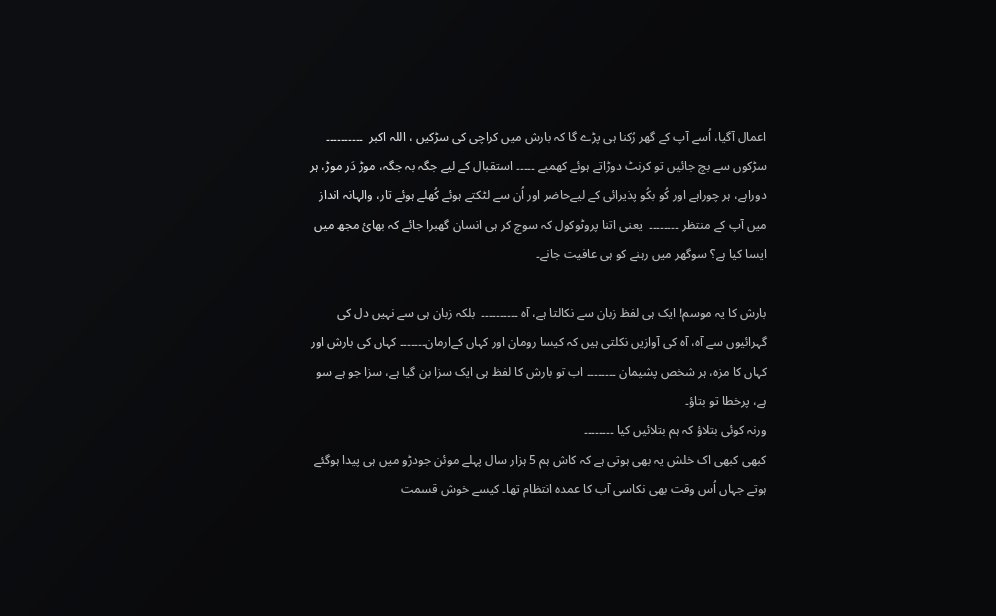اعمال آگیا، اُسے آپ کے گھر رُکنا ہی پڑے گا کہ بارش میں کراچی کی سڑکیں ، اللہ اکبر  ۔۔۔۔۔۔۔۔۔۔ سڑکوں سے بچ جائیں تو کرنٹ دوڑاتے ہوئے کھمبے ۔۔۔۔۔ استقبال کے لیے جگہ بہ جگہ، موڑ دَر موڑ، ہر دوراہے، ہر چوراہے اور کُو بکُو پذیرائی کے لیےحاضر اور اُن سے لٹکتے ہوئے کُھلے ہوئے تار، والہانہ انداز میں آپ کے منتظر ۔۔۔۔۔۔۔۔  یعنی اتنا پروٹوکول کہ سوچ کر ہی انسان گھبرا جائے کہ بھائ مجھ میں ایسا کیا ہے؟ سوگھر میں رہنے کو ہی عافیت جانے۔

بارش کا یہ موسم! ایک ہی لفظ زبان سے نکالتا ہے، آہ ۔۔۔۔۔۔۔۔۔۔  بلکہ زبان ہی سے نہیں دل کی گہرائیوں سے آہ، آہ کی آوازیں نکلتی ہیں کہ کیسا رومان اور کہاں کےارمان۔۔۔۔۔۔۔ کہاں کی بارش اور کہاں کا مزہ، ہر شخص پشیمان ۔۔۔۔۔۔۔۔ اب تو بارش کا لفظ ہی ایک سزا بن گیا ہے، سزا جو ہے سو ہے، پرخطا تو بتاؤ۔
ورنہ کوئی بتلاؤ کہ ہم بتلائیں کیا ۔۔۔۔۔۔۔۔
کبھی کبھی اک خلش یہ بھی ہوتی ہے کہ کاش ہم 5 ہزار سال پہلے موئن جودڑو میں ہی پیدا ہوگئے ہوتے جہاں اُس وقت بھی نکاسی آب کا عمدہ انتظام تھا۔ کیسے خوش قسمت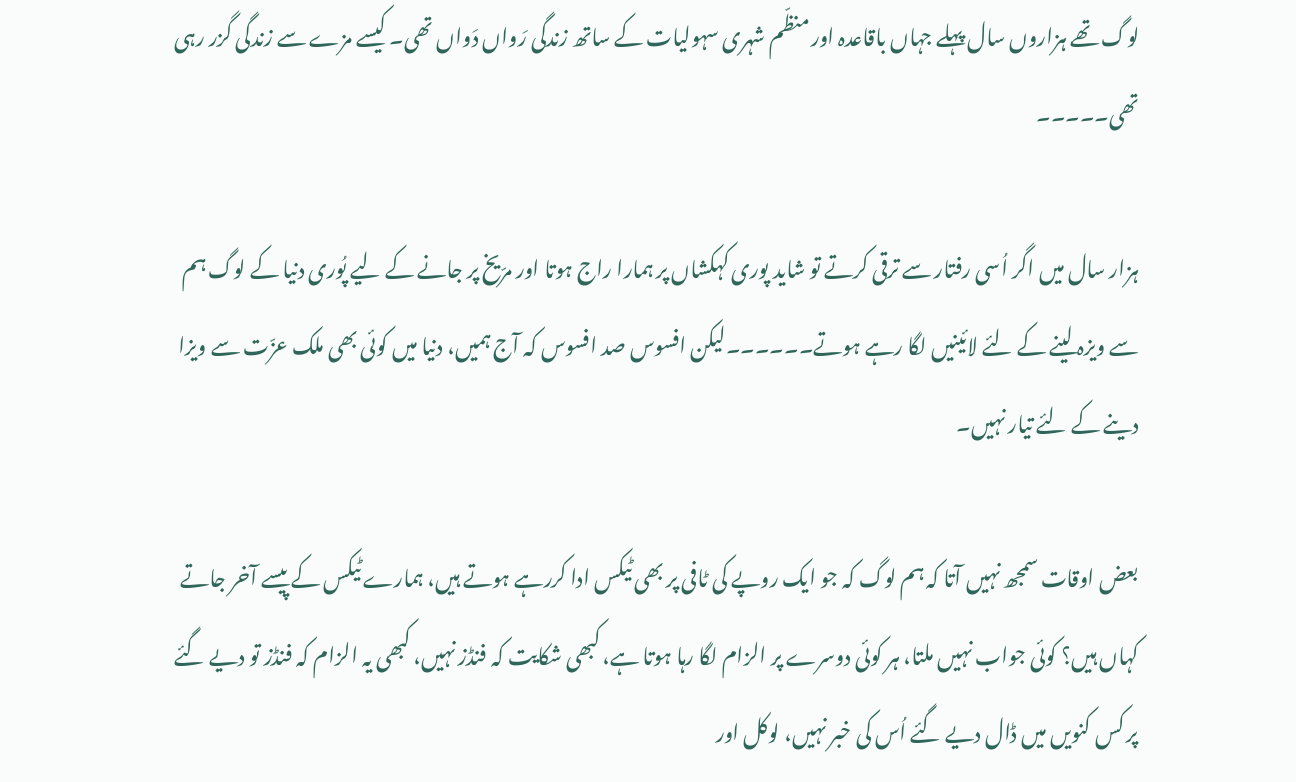لوگ تھے ہزاروں سال پہلے جہاں باقاعدہ اور منظّم شہری سہولیات کے ساتھ زندگی رَواں دَواں تھی۔ کیسے مزے سے زندگی گزر رہی تھی۔۔۔۔۔

ہزار سال میں اگر اُسی رفتار سے ترقی کرتے تو شاید پوری کہکشاں پر ہمارا راج ہوتا اور مرّیخ پر جانے کے لیے پُوری دنیا کے لوگ ہم سے ویزہ لینے کے لئے لائینیں لگا رہے ہوتے۔۔۔۔۔۔لیکن افسوس صد افسوس کہ آج ہمیں، دنیا میں کوئی بھی ملک عزّت سے ویزا دینے کے لئے تیار نہیں۔

بعض اوقات سمجھ نہیں آتا کہ ہم لوگ کہ جو ایک روپے کی ٹافی پر بھی ٹیکس ادا کررہے ہوتے ہیں، ہمارے ٹیکس کے پیسے آخر جاتے کہاں ہیں؟ کوئی جواب نہیں ملتا، ہر کوئی دوسرے پر الزام لگا رہا ہوتا ہے، کبھی شکایت کہ فنڈز نہیں، کبھی یہ الزام کہ فنڈز تو دیے گئے پر کس کنویں میں ڈال دیے گئے اُس کی خبر نہیں، لوکل اور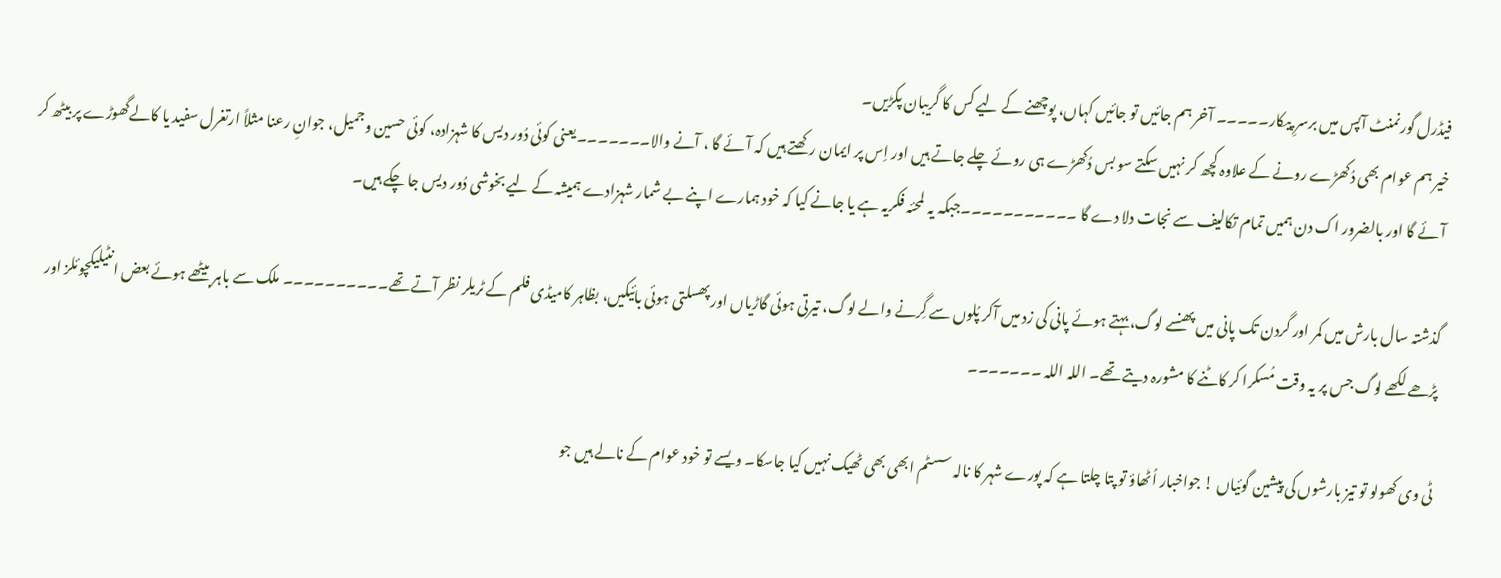فیڈرل گورنمنٹ آپس میں برسرِ پیکار۔۔۔۔۔ آخر ہم جائیں تو جائیں کہاں، پوچھنے کے لیے کس کا گریبان پکڑیں۔
خیر ہم عوام بھی دُکھڑے رونے کے علاوہ کچھ کر نہیں سکتے سو بس دُکھڑے ہی روئے چلے جاتے ہیں اور اِس پر ایمان رکھتے ہیں کہ آئے گا ، آنے والا۔۔۔۔۔۔۔یعنی کوئی دُور دیس کا شہزادہ، کوئی حسین وجمیل، جوانِ رعنا مثلاً ارتغرل سفید یا کالےگھوڑے پر بیٹھ کر آئے گا اور بالضرور اک دن ہمیں تمام تکالیف سے نجات دلا دے گا ۔۔۔۔۔۔۔۔۔۔۔جبکہ یہ لمحئہ فکریہ ہے یا جانے کیا کہ خود ہمارے اپنے بے شمار شہزادے ہمیشہ کے لیے بخوشی دُور دیس جا چکے ہیں۔

گذشتہ سال بارش میں کمر اور گردن تک پانی میں پھنسے لوگ، بہتے ہوئے پانی کی زد میں آکر پُلوں سے گِرنے والے لوگ، تیرتی ہوئی گاڑیاں اور پھسلتی ہوئی بائیکیں، بظاہر کامیڈی فلم کے ٹریلر نظر آتے تھے۔۔۔۔۔۔۔۔۔۔ ملک سے باہر بیٹھے ہوئے بعض انٹیلیکچوئلز اور پڑھے لکھے لوگ جس پر یہ وقت مُسکرا کر کاٹنے کا مشورہ دیتے تھے۔ اللہ اللہ ۔۔۔۔۔۔۔

ٹی وی کھولو تو تیز بارشوں کی پیشین گوئیاں ! جواخبار اُٹھاؤ تو پتا چلتا ہے کہ پورے شہر کا نالہ سسٹم ابھی بھی ٹھیک نہیں کیا جاسکا۔ ویسے تو خود عوام کے نالے ہیں جو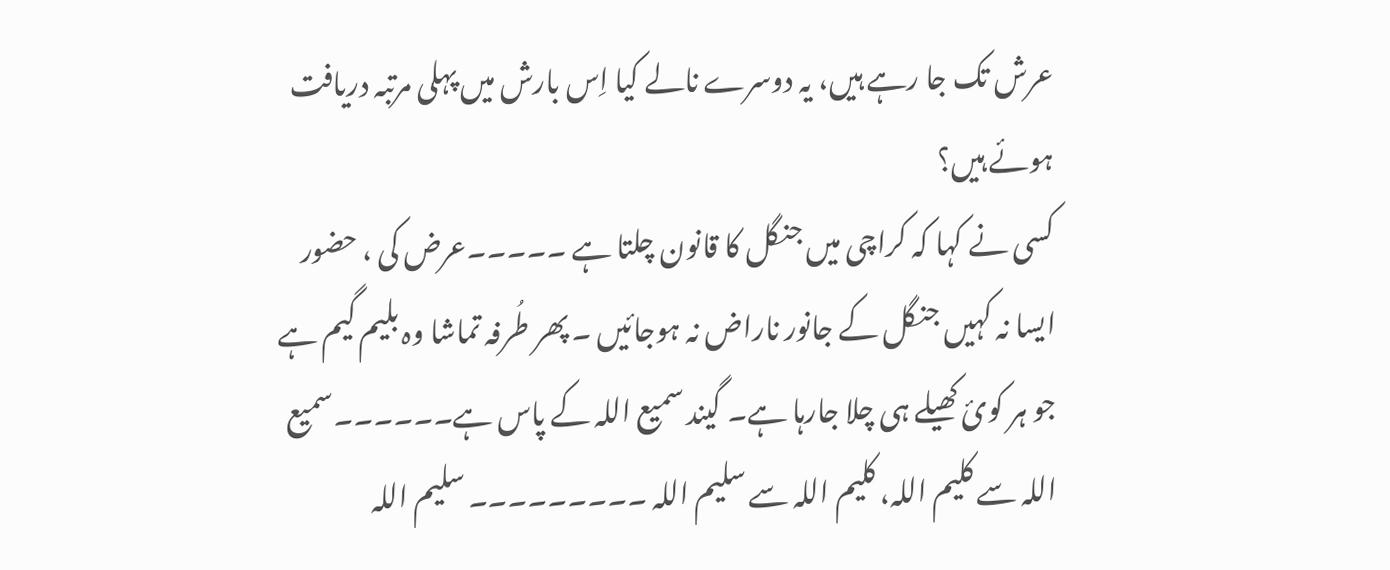عرش تک جا رہے ہیں، یہ دوسرے نالے کیا اِس بارش میں پہلی مرتبہ دریافت ہوئے ہیں؟
کسی نے کہا کہ کراچی میں جنگل کا قانون چلتا ہے ۔۔۔۔۔عرض کی ، حضور ایسا نہ کہیں جنگل کے جانور ناراض نہ ہوجائیں ۔ پھر طُرفہ تماشا وہ بلیم گیم ہے جو ہر کوئ کھیلے ہی چلا جارہا ہے۔ گیند سمیع اللہ کے پاس ہے۔۔۔۔۔۔سمیع اللہ سے کلیم اللہ، کلیم اللہ سے سلیم اللہ ۔۔۔۔۔۔۔۔۔ سلیم اللہ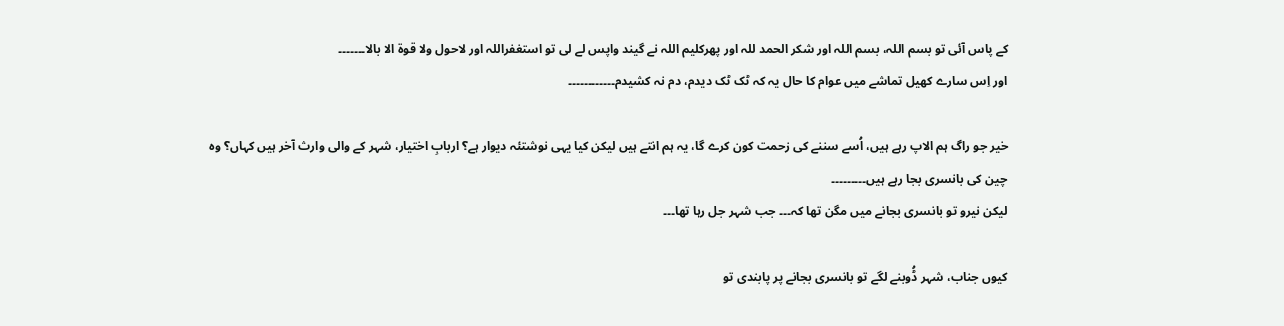کے پاس آئی تو بسم اللہ، بسم اللہ اور شکر الحمد للہ اور پھرکلیم اللہ نے گیند واپس لے لی تو استغفراللہ اور لاحول ولا قوۃ الا بالا۔۔۔۔۔۔۔
اور اِس سارے کھیل تماشے میں عوام کا حال یہ کہ ٹک ٹک دیدم، دم نہ کشیدم۔۔۔۔۔۔۔۔۔۔۔۔

خیر جو راگ ہم الاپ رہے ہیں، اُسے سننے کی زحمت کون کرے گا، یہ ہم انتے ہیں لیکن کیا یہی نوشتئہ دیوار ہے؟ اربابِ اختیار، شہر کے والی وارث آخر ہیں کہاں؟ وہ چین کی بانسری بجا رہے ہیں۔۔۔۔۔۔۔۔۔
لیکن نیرو تو بانسری بجانے میں مگن تھا کہ۔۔۔ جب شہر جل رہا تھا۔۔۔

کیوں جناب، شہر ڈُوبنے لگے تو بانسری بجانے پر پابندی تو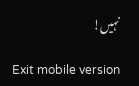نہیں!

Exit mobile version